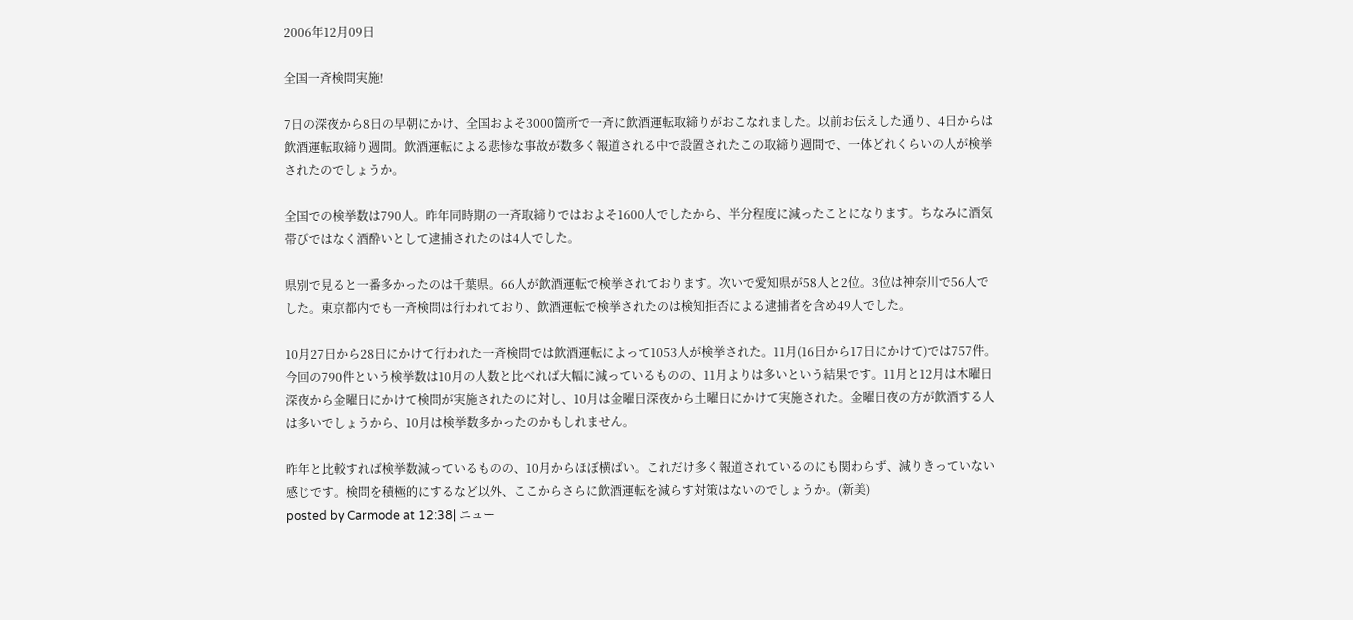2006年12月09日

全国一斉検問実施!

7日の深夜から8日の早朝にかけ、全国およそ3000箇所で一斉に飲酒運転取締りがおこなれました。以前お伝えした通り、4日からは飲酒運転取締り週間。飲酒運転による悲惨な事故が数多く報道される中で設置されたこの取締り週間で、一体どれくらいの人が検挙されたのでしょうか。

全国での検挙数は790人。昨年同時期の一斉取締りではおよそ1600人でしたから、半分程度に減ったことになります。ちなみに酒気帯びではなく酒酔いとして逮捕されたのは4人でした。

県別で見ると一番多かったのは千葉県。66人が飲酒運転で検挙されております。次いで愛知県が58人と2位。3位は神奈川で56人でした。東京都内でも一斉検問は行われており、飲酒運転で検挙されたのは検知拒否による逮捕者を含め49人でした。

10月27日から28日にかけて行われた一斉検問では飲酒運転によって1053人が検挙された。11月(16日から17日にかけて)では757件。今回の790件という検挙数は10月の人数と比べれば大幅に減っているものの、11月よりは多いという結果です。11月と12月は木曜日深夜から金曜日にかけて検問が実施されたのに対し、10月は金曜日深夜から土曜日にかけて実施された。金曜日夜の方が飲酒する人は多いでしょうから、10月は検挙数多かったのかもしれません。

昨年と比較すれば検挙数減っているものの、10月からほぼ横ばい。これだけ多く報道されているのにも関わらず、減りきっていない感じです。検問を積極的にするなど以外、ここからさらに飲酒運転を減らす対策はないのでしょうか。(新美)
posted by Carmode at 12:38| ニュー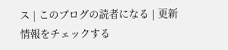ス | このブログの読者になる | 更新情報をチェックする